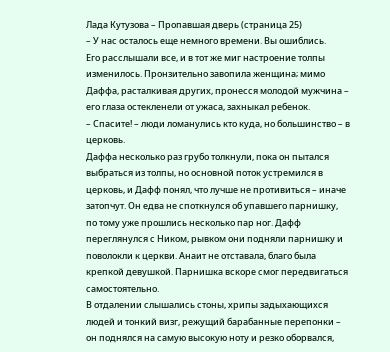Лада Кутузова – Пропавшая дверь (страница 25)
– У нас осталось еще немного времени. Вы ошиблись.
Его расслышали все, и в тот же миг настроение толпы изменилось. Пронзительно завопила женщина; мимо Даффа, расталкивая других, пронесся молодой мужчина – его глаза остекленели от ужаса, захныкал ребенок.
– Спасите! – люди ломанулись кто куда, но большинство – в церковь.
Даффа несколько раз грубо толкнули, пока он пытался выбраться из толпы, но основной поток устремился в церковь, и Дафф понял, что лучше не противиться – иначе затопчут. Он едва не споткнулся об упавшего парнишку, по тому уже прошлись несколько пар ног. Дафф переглянулся с Ником, рывком они подняли парнишку и поволокли к церкви. Анаит не отставала, благо была крепкой девушкой. Парнишка вскоре смог передвигаться самостоятельно.
В отдалении слышались стоны, хрипы задыхающихся людей и тонкий визг, режущий барабанные перепонки – он поднялся на самую высокую ноту и резко оборвался,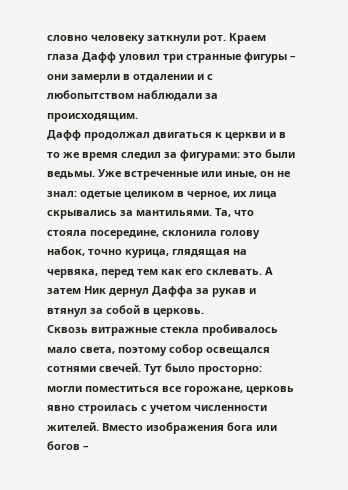словно человеку заткнули рот. Краем глаза Дафф уловил три странные фигуры – они замерли в отдалении и с любопытством наблюдали за происходящим.
Дафф продолжал двигаться к церкви и в то же время следил за фигурами: это были ведьмы. Уже встреченные или иные, он не знал: одетые целиком в черное, их лица скрывались за мантильями. Та, что стояла посередине, склонила голову набок, точно курица, глядящая на червяка, перед тем как его склевать. А затем Ник дернул Даффа за рукав и втянул за собой в церковь.
Сквозь витражные стекла пробивалось мало света, поэтому собор освещался сотнями свечей. Тут было просторно: могли поместиться все горожане, церковь явно строилась с учетом численности жителей. Вместо изображения бога или богов –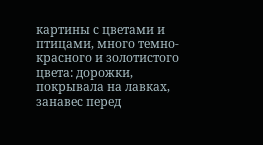картины с цветами и птицами, много темно-красного и золотистого цвета: дорожки, покрывала на лавках, занавес перед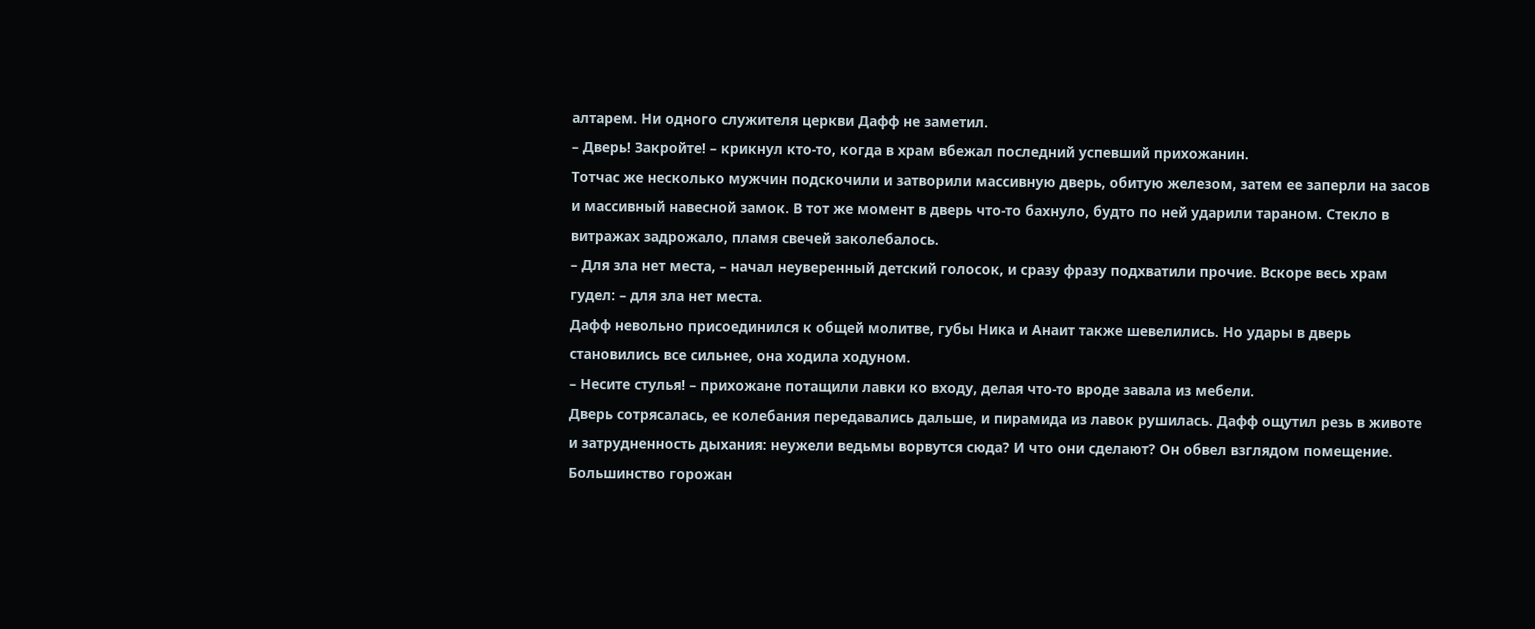алтарем. Ни одного служителя церкви Дафф не заметил.
– Дверь! Закройте! – крикнул кто-то, когда в храм вбежал последний успевший прихожанин.
Тотчас же несколько мужчин подскочили и затворили массивную дверь, обитую железом, затем ее заперли на засов и массивный навесной замок. В тот же момент в дверь что-то бахнуло, будто по ней ударили тараном. Стекло в витражах задрожало, пламя свечей заколебалось.
– Для зла нет места, – начал неуверенный детский голосок, и сразу фразу подхватили прочие. Вскоре весь храм гудел: – для зла нет места.
Дафф невольно присоединился к общей молитве, губы Ника и Анаит также шевелились. Но удары в дверь становились все сильнее, она ходила ходуном.
– Несите стулья! – прихожане потащили лавки ко входу, делая что-то вроде завала из мебели.
Дверь сотрясалась, ее колебания передавались дальше, и пирамида из лавок рушилась. Дафф ощутил резь в животе и затрудненность дыхания: неужели ведьмы ворвутся сюда? И что они сделают? Он обвел взглядом помещение. Большинство горожан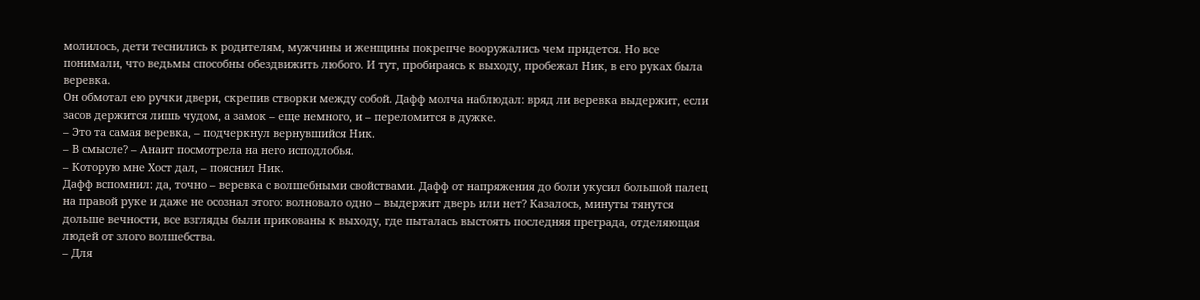молилось, дети теснились к родителям, мужчины и женщины покрепче вооружались чем придется. Но все понимали, что ведьмы способны обездвижить любого. И тут, пробираясь к выходу, пробежал Ник, в его руках была веревка.
Он обмотал ею ручки двери, скрепив створки между собой. Дафф молча наблюдал: вряд ли веревка выдержит, если засов держится лишь чудом, а замок – еще немного, и – переломится в дужке.
– Это та самая веревка, – подчеркнул вернувшийся Ник.
– В смысле? – Анаит посмотрела на него исподлобья.
– Которую мне Хост дал, – пояснил Ник.
Дафф вспомнил: да, точно – веревка с волшебными свойствами. Дафф от напряжения до боли укусил большой палец на правой руке и даже не осознал этого: волновало одно – выдержит дверь или нет? Казалось, минуты тянутся дольше вечности, все взгляды были прикованы к выходу, где пыталась выстоять последняя преграда, отделяющая людей от злого волшебства.
– Для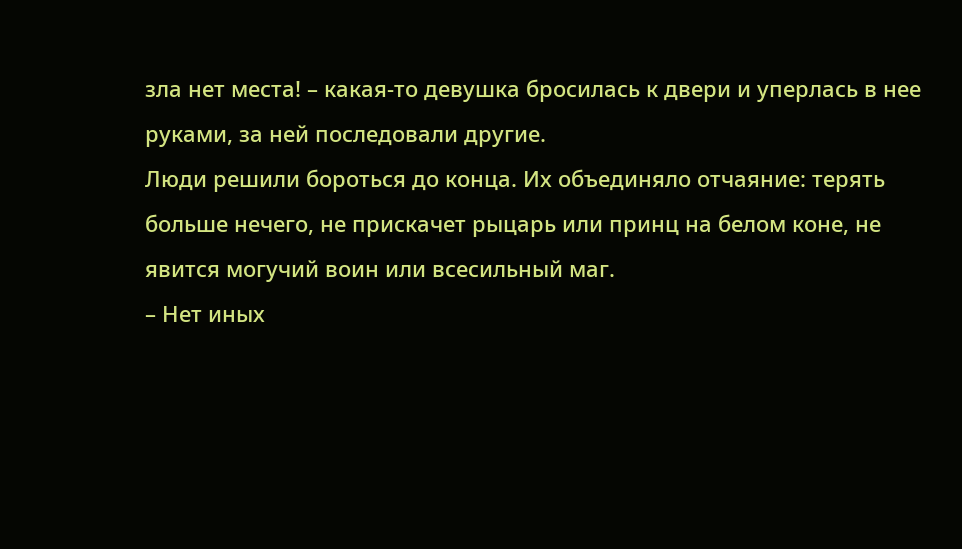зла нет места! – какая-то девушка бросилась к двери и уперлась в нее руками, за ней последовали другие.
Люди решили бороться до конца. Их объединяло отчаяние: терять больше нечего, не прискачет рыцарь или принц на белом коне, не явится могучий воин или всесильный маг.
– Нет иных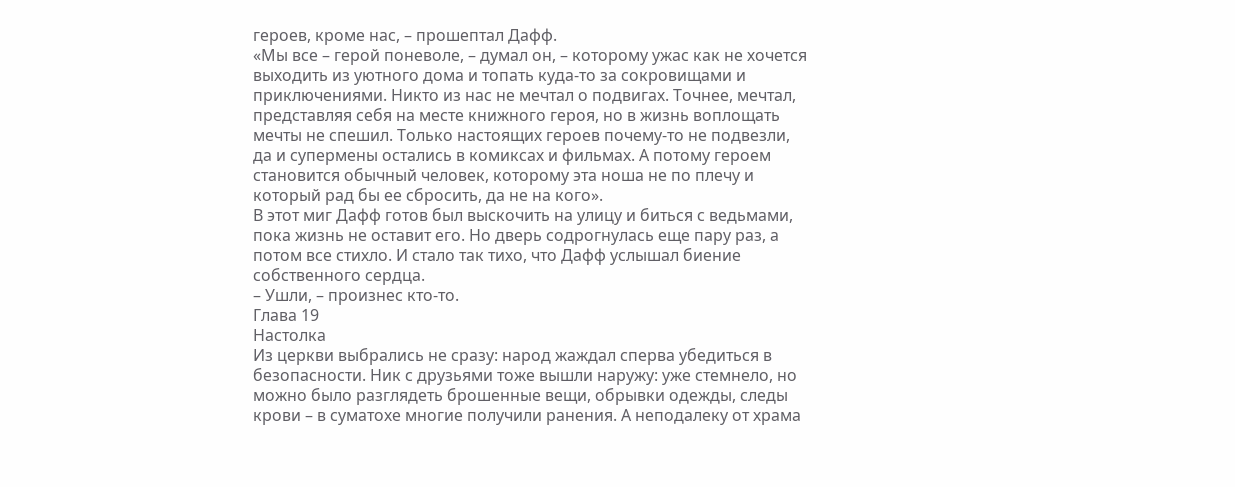героев, кроме нас, – прошептал Дафф.
«Мы все – герой поневоле, – думал он, – которому ужас как не хочется выходить из уютного дома и топать куда-то за сокровищами и приключениями. Никто из нас не мечтал о подвигах. Точнее, мечтал, представляя себя на месте книжного героя, но в жизнь воплощать мечты не спешил. Только настоящих героев почему-то не подвезли, да и супермены остались в комиксах и фильмах. А потому героем становится обычный человек, которому эта ноша не по плечу и который рад бы ее сбросить, да не на кого».
В этот миг Дафф готов был выскочить на улицу и биться с ведьмами, пока жизнь не оставит его. Но дверь содрогнулась еще пару раз, а потом все стихло. И стало так тихо, что Дафф услышал биение собственного сердца.
– Ушли, – произнес кто-то.
Глава 19
Настолка
Из церкви выбрались не сразу: народ жаждал сперва убедиться в безопасности. Ник с друзьями тоже вышли наружу: уже стемнело, но можно было разглядеть брошенные вещи, обрывки одежды, следы крови – в суматохе многие получили ранения. А неподалеку от храма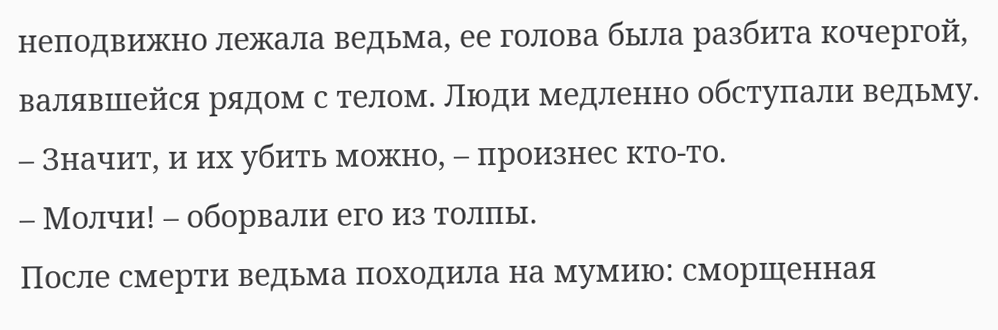неподвижно лежала ведьма, ее голова была разбита кочергой, валявшейся рядом с телом. Люди медленно обступали ведьму.
– Значит, и их убить можно, – произнес кто-то.
– Молчи! – оборвали его из толпы.
После смерти ведьма походила на мумию: сморщенная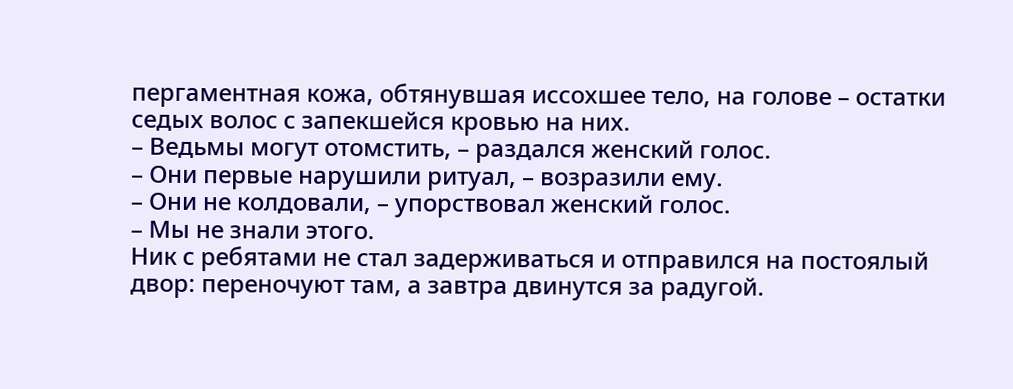пергаментная кожа, обтянувшая иссохшее тело, на голове – остатки седых волос с запекшейся кровью на них.
– Ведьмы могут отомстить, – раздался женский голос.
– Они первые нарушили ритуал, – возразили ему.
– Они не колдовали, – упорствовал женский голос.
– Мы не знали этого.
Ник с ребятами не стал задерживаться и отправился на постоялый двор: переночуют там, а завтра двинутся за радугой.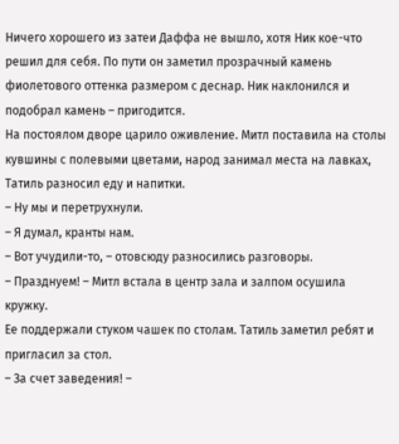Ничего хорошего из затеи Даффа не вышло, хотя Ник кое-что решил для себя. По пути он заметил прозрачный камень фиолетового оттенка размером с деснар. Ник наклонился и подобрал камень – пригодится.
На постоялом дворе царило оживление. Митл поставила на столы кувшины с полевыми цветами, народ занимал места на лавках, Татиль разносил еду и напитки.
– Ну мы и перетрухнули.
– Я думал, кранты нам.
– Вот учудили-то, – отовсюду разносились разговоры.
– Празднуем! – Митл встала в центр зала и залпом осушила кружку.
Ее поддержали стуком чашек по столам. Татиль заметил ребят и пригласил за стол.
– За счет заведения! –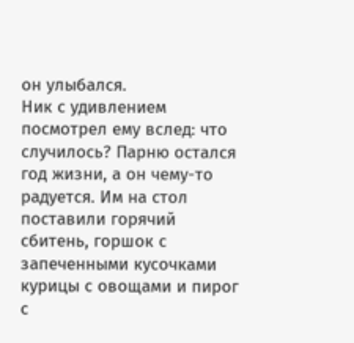он улыбался.
Ник с удивлением посмотрел ему вслед: что случилось? Парню остался год жизни, а он чему-то радуется. Им на стол поставили горячий сбитень, горшок с запеченными кусочками курицы с овощами и пирог с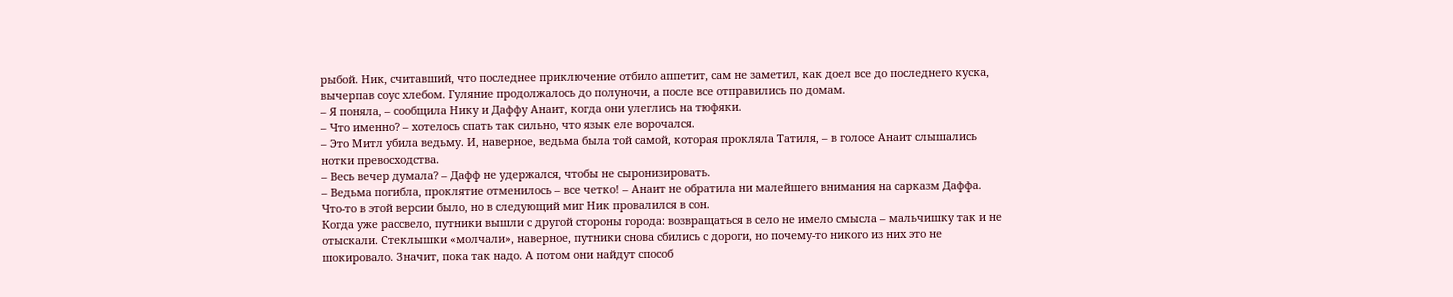рыбой. Ник, считавший, что последнее приключение отбило аппетит, сам не заметил, как доел все до последнего куска, вычерпав соус хлебом. Гуляние продолжалось до полуночи, а после все отправились по домам.
– Я поняла, – сообщила Нику и Даффу Анаит, когда они улеглись на тюфяки.
– Что именно? – хотелось спать так сильно, что язык еле ворочался.
– Это Митл убила ведьму. И, наверное, ведьма была той самой, которая прокляла Татиля, – в голосе Анаит слышались нотки превосходства.
– Весь вечер думала? – Дафф не удержался, чтобы не сыронизировать.
– Ведьма погибла, проклятие отменилось – все четко! – Анаит не обратила ни малейшего внимания на сарказм Даффа.
Что-то в этой версии было, но в следующий миг Ник провалился в сон.
Когда уже рассвело, путники вышли с другой стороны города: возвращаться в село не имело смысла – мальчишку так и не отыскали. Стеклышки «молчали», наверное, путники снова сбились с дороги, но почему-то никого из них это не шокировало. Значит, пока так надо. А потом они найдут способ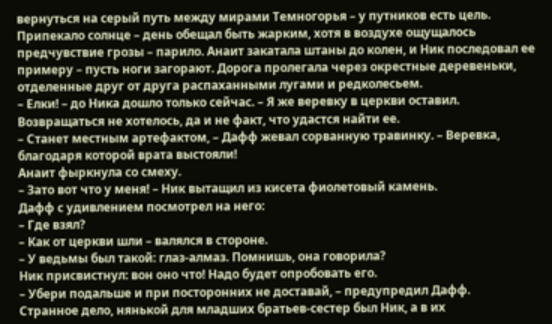вернуться на серый путь между мирами Темногорья – у путников есть цель.
Припекало солнце – день обещал быть жарким, хотя в воздухе ощущалось предчувствие грозы – парило. Анаит закатала штаны до колен, и Ник последовал ее примеру – пусть ноги загорают. Дорога пролегала через окрестные деревеньки, отделенные друг от друга распаханными лугами и редколесьем.
– Елки! – до Ника дошло только сейчас. – Я же веревку в церкви оставил.
Возвращаться не хотелось, да и не факт, что удастся найти ее.
– Станет местным артефактом, – Дафф жевал сорванную травинку. – Веревка, благодаря которой врата выстояли!
Анаит фыркнула со смеху.
– Зато вот что у меня! – Ник вытащил из кисета фиолетовый камень.
Дафф с удивлением посмотрел на него:
– Где взял?
– Как от церкви шли – валялся в стороне.
– У ведьмы был такой: глаз-алмаз. Помнишь, она говорила?
Ник присвистнул: вон оно что! Надо будет опробовать его.
– Убери подальше и при посторонних не доставай, – предупредил Дафф.
Странное дело, нянькой для младших братьев-сестер был Ник, а в их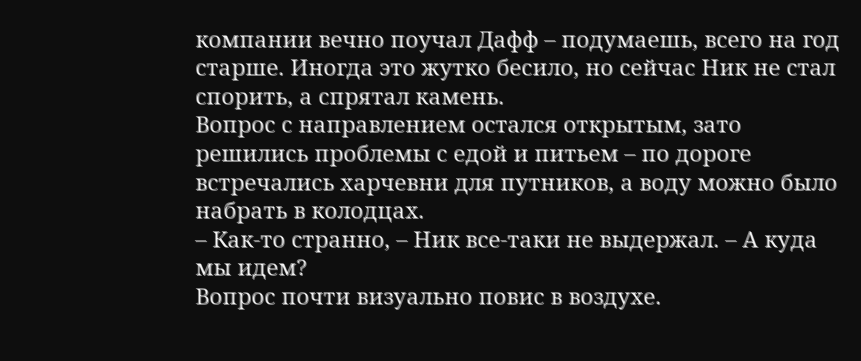компании вечно поучал Дафф – подумаешь, всего на год старше. Иногда это жутко бесило, но сейчас Ник не стал спорить, а спрятал камень.
Вопрос с направлением остался открытым, зато решились проблемы с едой и питьем – по дороге встречались харчевни для путников, а воду можно было набрать в колодцах.
– Как-то странно, – Ник все-таки не выдержал. – А куда мы идем?
Вопрос почти визуально повис в воздухе.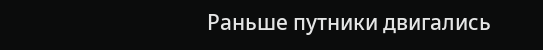Раньше путники двигались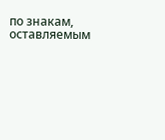по знакам, оставляемым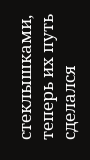стеклышками, теперь их путь сделался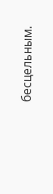бесцельным.